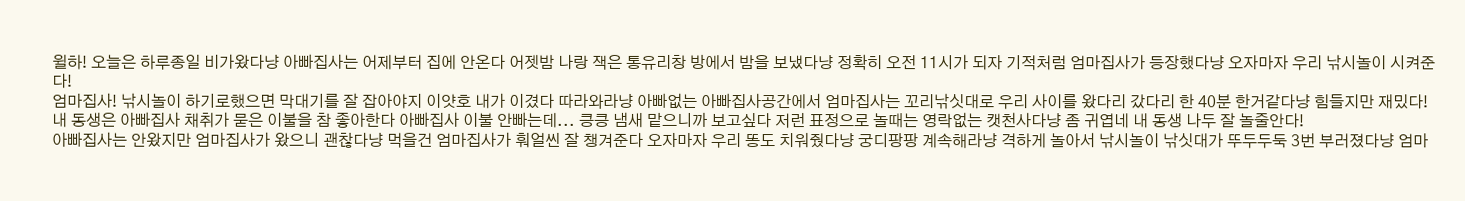윌하! 오늘은 하루종일 비가왔다냥 아빠집사는 어제부터 집에 안온다 어젯밤 나랑 잭은 통유리창 방에서 밤을 보냈다냥 정확히 오전 11시가 되자 기적처럼 엄마집사가 등장했다냥 오자마자 우리 낚시놀이 시켜준다!
엄마집사! 낚시놀이 하기로했으면 막대기를 잘 잡아야지 이얏호 내가 이겼다 따라와라냥 아빠없는 아빠집사공간에서 엄마집사는 꼬리낚싯대로 우리 사이를 왔다리 갔다리 한 40분 한거같다냥 힘들지만 재밌다!
내 동생은 아빠집사 채취가 묻은 이불을 참 좋아한다 아빠집사 이불 안빠는데... 킁킁 냄새 맡으니까 보고싶다 저런 표정으로 놀때는 영락없는 캣천사다냥 좀 귀엽네 내 동생 나두 잘 놀줄안다!
아빠집사는 안왔지만 엄마집사가 왔으니 괜찮다냥 먹을건 엄마집사가 훠얼씬 잘 챙겨준다 오자마자 우리 똥도 치워줬다냥 궁디팡팡 계속해라냥 격하게 놀아서 낚시놀이 낚싯대가 뚜두두둑 3번 부러졌다냥 엄마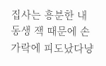집사는 흥분한 내 동생 잭 때문에 손가락에 피도났다냥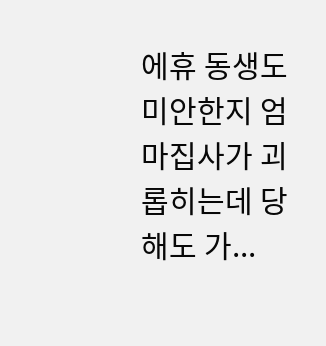에휴 동생도 미안한지 엄마집사가 괴롭히는데 당해도 가...